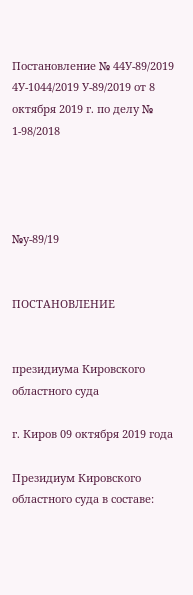Постановление № 44У-89/2019 4У-1044/2019 У-89/2019 от 8 октября 2019 г. по делу № 1-98/2018




№у-89/19


ПОСТАНОВЛЕНИЕ


президиума Кировского областного суда

г. Киров 09 октября 2019 года

Президиум Кировского областного суда в составе: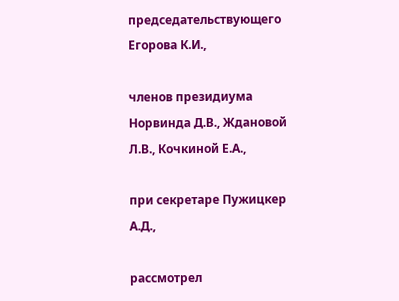председательствующего Егорова К.И.,

членов президиума Норвинда Д.В., Ждановой Л.В., Кочкиной Е.А.,

при секретаре Пужицкер А.Д.,

рассмотрел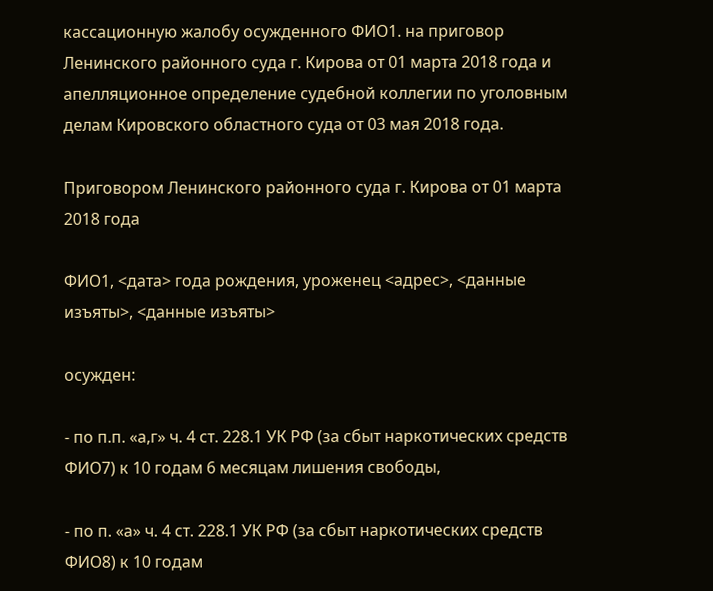кассационную жалобу осужденного ФИО1. на приговор Ленинского районного суда г. Кирова от 01 марта 2018 года и апелляционное определение судебной коллегии по уголовным делам Кировского областного суда от 03 мая 2018 года.

Приговором Ленинского районного суда г. Кирова от 01 марта 2018 года

ФИО1, <дата> года рождения, уроженец <адрес>, <данные изъяты>, <данные изъяты>

осужден:

- по п.п. «а,г» ч. 4 ст. 228.1 УК РФ (за сбыт наркотических средств ФИО7) к 10 годам 6 месяцам лишения свободы,

- по п. «а» ч. 4 ст. 228.1 УК РФ (за сбыт наркотических средств ФИО8) к 10 годам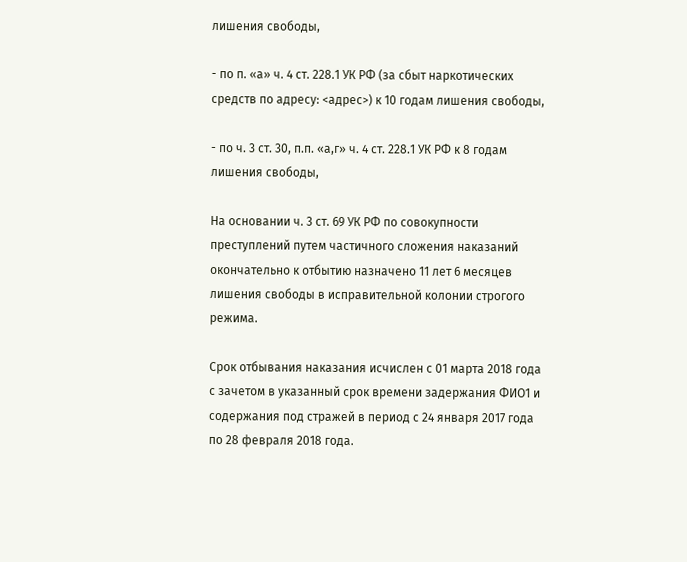лишения свободы,

- по п. «а» ч. 4 ст. 228.1 УК РФ (за сбыт наркотических средств по адресу: <адрес>) к 10 годам лишения свободы,

- по ч. 3 ст. 30, п.п. «а,г» ч. 4 ст. 228.1 УК РФ к 8 годам лишения свободы,

На основании ч. 3 ст. 69 УК РФ по совокупности преступлений путем частичного сложения наказаний окончательно к отбытию назначено 11 лет 6 месяцев лишения свободы в исправительной колонии строгого режима.

Срок отбывания наказания исчислен с 01 марта 2018 года с зачетом в указанный срок времени задержания ФИО1 и содержания под стражей в период с 24 января 2017 года по 28 февраля 2018 года.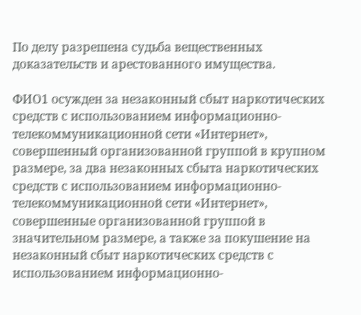По делу разрешена судьба вещественных доказательств и арестованного имущества.

ФИО1 осужден за незаконный сбыт наркотических средств с использованием информационно-телекоммуникационной сети «Интернет», совершенный организованной группой в крупном размере, за два незаконных сбыта наркотических средств с использованием информационно-телекоммуникационной сети «Интернет», совершенные организованной группой в значительном размере, а также за покушение на незаконный сбыт наркотических средств с использованием информационно-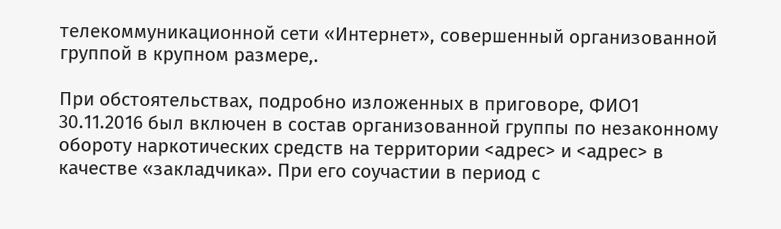телекоммуникационной сети «Интернет», совершенный организованной группой в крупном размере,.

При обстоятельствах, подробно изложенных в приговоре, ФИО1 30.11.2016 был включен в состав организованной группы по незаконному обороту наркотических средств на территории <адрес> и <адрес> в качестве «закладчика». При его соучастии в период с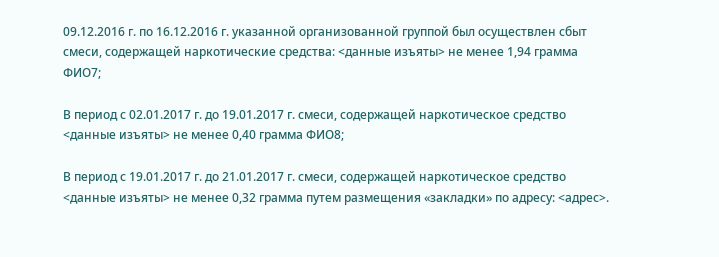09.12.2016 г. по 16.12.2016 г. указанной организованной группой был осуществлен сбыт смеси, содержащей наркотические средства: <данные изъяты> не менее 1,94 грамма ФИО7;

В период с 02.01.2017 г. до 19.01.2017 г. смеси, содержащей наркотическое средство <данные изъяты> не менее 0,40 грамма ФИО8;

В период с 19.01.2017 г. до 21.01.2017 г. смеси, содержащей наркотическое средство <данные изъяты> не менее 0,32 грамма путем размещения «закладки» по адресу: <адрес>.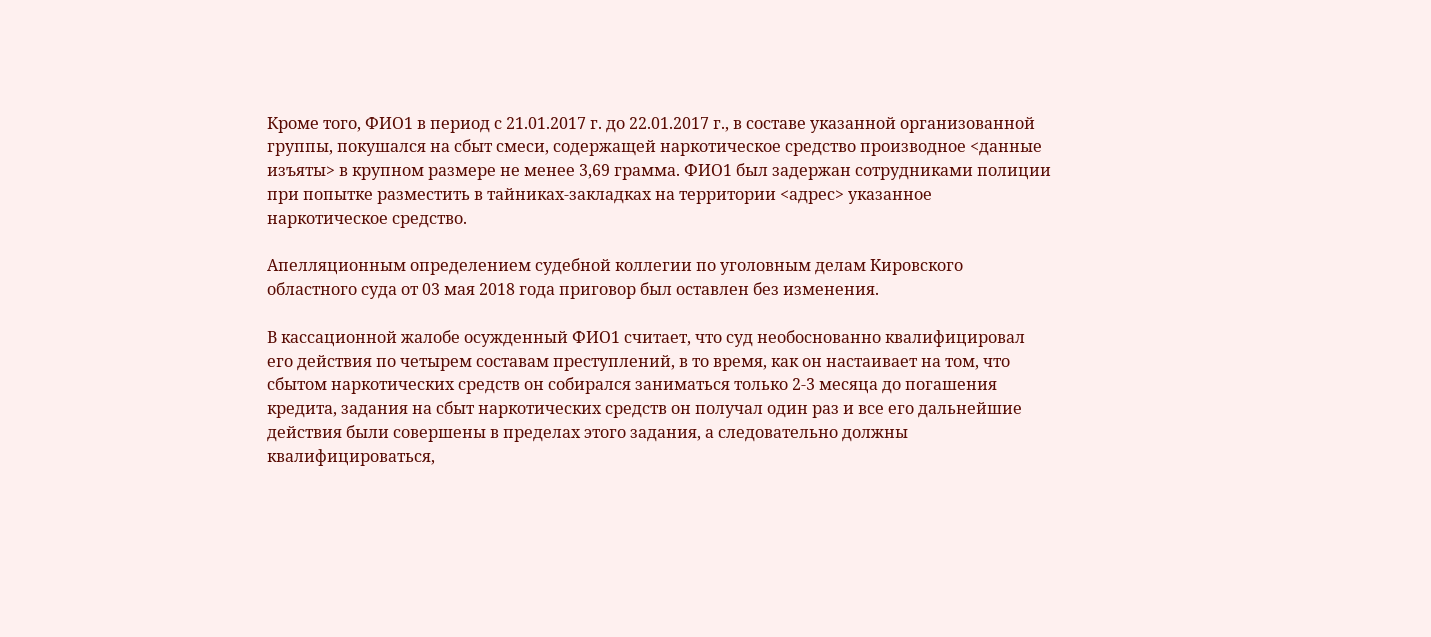Кроме того, ФИО1 в период с 21.01.2017 г. до 22.01.2017 г., в составе указанной организованной группы, покушался на сбыт смеси, содержащей наркотическое средство производное <данные изъяты> в крупном размере не менее 3,69 грамма. ФИО1 был задержан сотрудниками полиции при попытке разместить в тайниках-закладках на территории <адрес> указанное наркотическое средство.

Апелляционным определением судебной коллегии по уголовным делам Кировского областного суда от 03 мая 2018 года приговор был оставлен без изменения.

В кассационной жалобе осужденный ФИО1 считает, что суд необоснованно квалифицировал его действия по четырем составам преступлений, в то время, как он настаивает на том, что сбытом наркотических средств он собирался заниматься только 2-3 месяца до погашения кредита, задания на сбыт наркотических средств он получал один раз и все его дальнейшие действия были совершены в пределах этого задания, а следовательно должны квалифицироваться,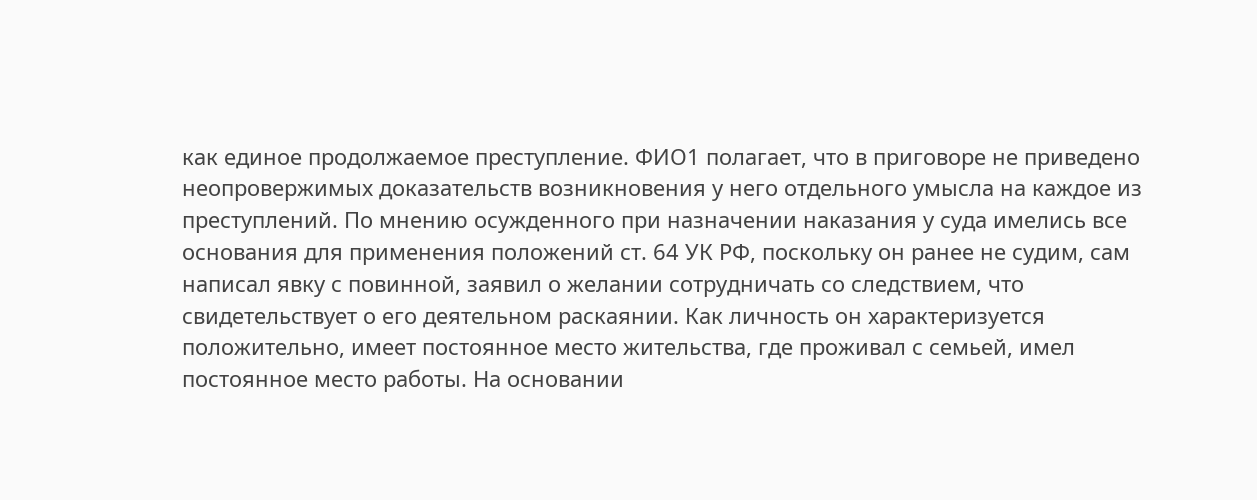как единое продолжаемое преступление. ФИО1 полагает, что в приговоре не приведено неопровержимых доказательств возникновения у него отдельного умысла на каждое из преступлений. По мнению осужденного при назначении наказания у суда имелись все основания для применения положений ст. 64 УК РФ, поскольку он ранее не судим, сам написал явку с повинной, заявил о желании сотрудничать со следствием, что свидетельствует о его деятельном раскаянии. Как личность он характеризуется положительно, имеет постоянное место жительства, где проживал с семьей, имел постоянное место работы. На основании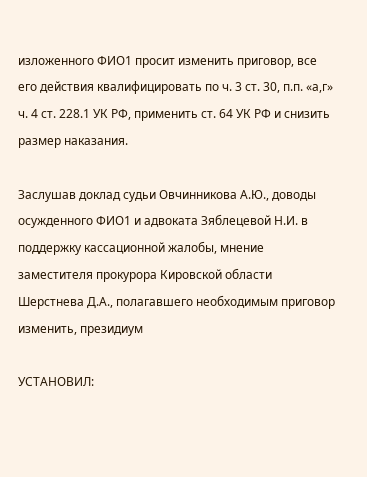изложенного ФИО1 просит изменить приговор, все его действия квалифицировать по ч. 3 ст. 30, п.п. «а,г» ч. 4 ст. 228.1 УК РФ, применить ст. 64 УК РФ и снизить размер наказания.

Заслушав доклад судьи Овчинникова А.Ю., доводы осужденного ФИО1 и адвоката Зяблецевой Н.И. в поддержку кассационной жалобы, мнение заместителя прокурора Кировской области Шерстнева Д.А., полагавшего необходимым приговор изменить, президиум

УСТАНОВИЛ: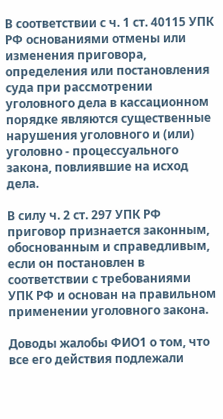В соответствии с ч. 1 ст. 40115 УПК РФ основаниями отмены или изменения приговора, определения или постановления суда при рассмотрении уголовного дела в кассационном порядке являются существенные нарушения уголовного и (или) уголовно - процессуального закона, повлиявшие на исход дела.

В силу ч. 2 ст. 297 УПК РФ приговор признается законным, обоснованным и справедливым, если он постановлен в соответствии с требованиями УПК РФ и основан на правильном применении уголовного закона.

Доводы жалобы ФИО1 о том, что все его действия подлежали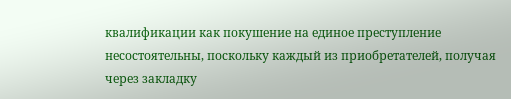квалификации как покушение на единое преступление несостоятельны, поскольку каждый из приобретателей, получая через закладку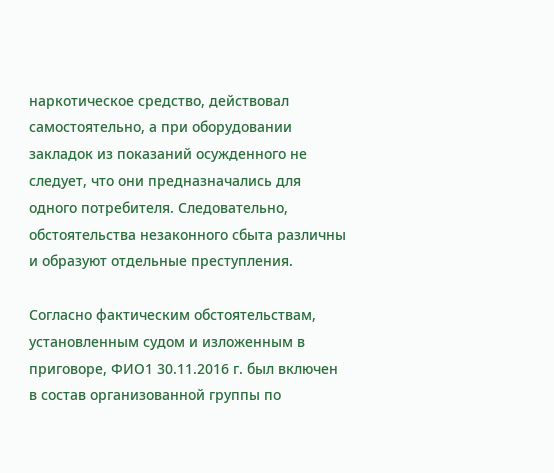наркотическое средство, действовал самостоятельно, а при оборудовании закладок из показаний осужденного не следует, что они предназначались для одного потребителя. Следовательно, обстоятельства незаконного сбыта различны и образуют отдельные преступления.

Согласно фактическим обстоятельствам, установленным судом и изложенным в приговоре, ФИО1 30.11.2016 г. был включен в состав организованной группы по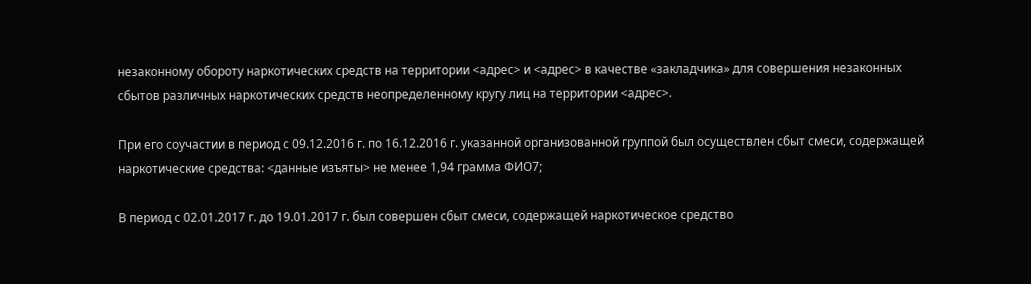незаконному обороту наркотических средств на территории <адрес> и <адрес> в качестве «закладчика» для совершения незаконных сбытов различных наркотических средств неопределенному кругу лиц на территории <адрес>.

При его соучастии в период с 09.12.2016 г. по 16.12.2016 г. указанной организованной группой был осуществлен сбыт смеси, содержащей наркотические средства: <данные изъяты> не менее 1,94 грамма ФИО7;

В период с 02.01.2017 г. до 19.01.2017 г. был совершен сбыт смеси, содержащей наркотическое средство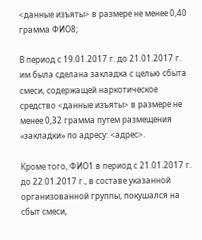<данные изъяты> в размере не менее 0,40 грамма ФИО8;

В период с 19.01.2017 г. до 21.01.2017 г. им была сделана закладка с целью сбыта смеси, содержащей наркотическое средство <данные изъяты> в размере не менее 0,32 грамма путем размещения «закладки» по адресу: <адрес>.

Кроме того, ФИО1 в период с 21.01.2017 г. до 22.01.2017 г., в составе указанной организованной группы, покушался на сбыт смеси,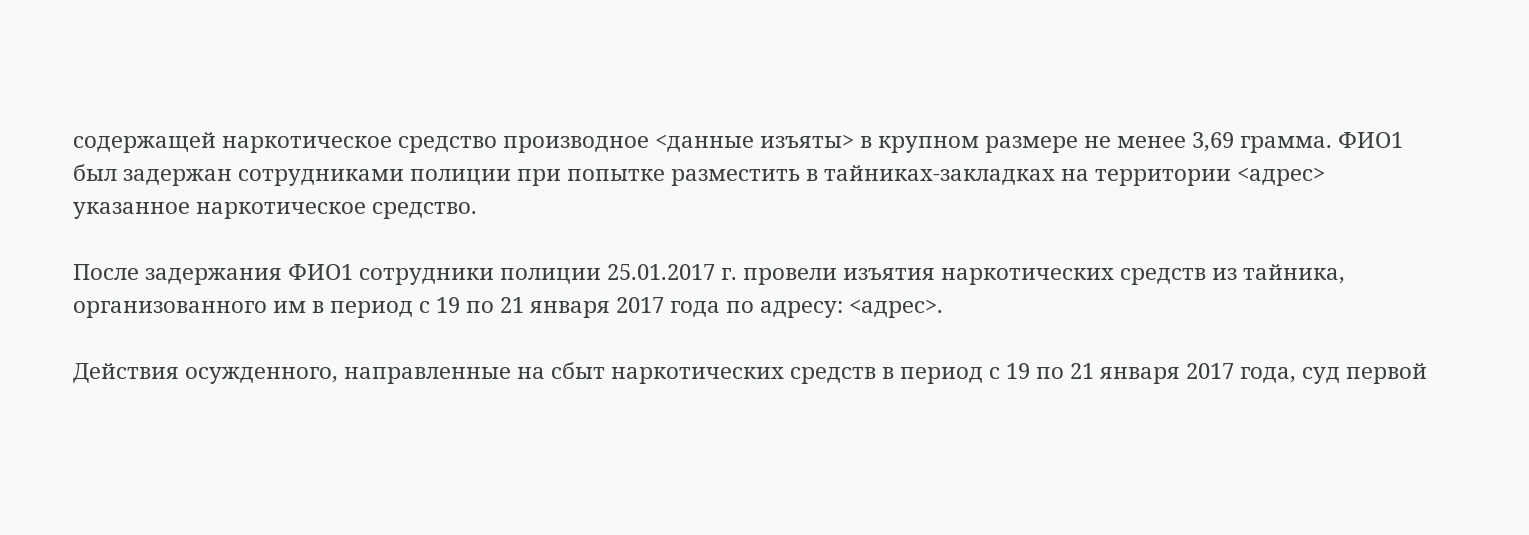содержащей наркотическое средство производное <данные изъяты> в крупном размере не менее 3,69 грамма. ФИО1 был задержан сотрудниками полиции при попытке разместить в тайниках-закладках на территории <адрес> указанное наркотическое средство.

После задержания ФИО1 сотрудники полиции 25.01.2017 г. провели изъятия наркотических средств из тайника, организованного им в период с 19 по 21 января 2017 года по адресу: <адрес>.

Действия осужденного, направленные на сбыт наркотических средств в период с 19 по 21 января 2017 года, суд первой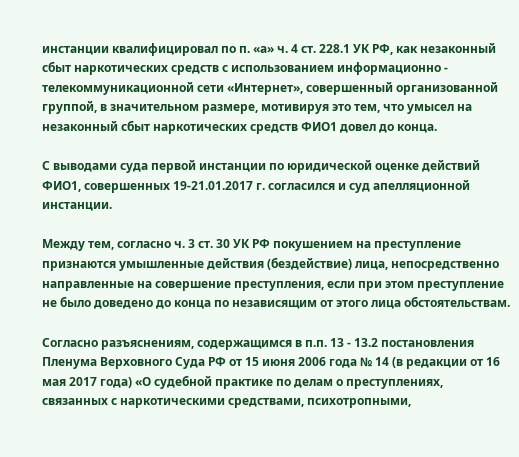инстанции квалифицировал по п. «а» ч. 4 ст. 228.1 УК РФ, как незаконный сбыт наркотических средств с использованием информационно - телекоммуникационной сети «Интернет», совершенный организованной группой, в значительном размере, мотивируя это тем, что умысел на незаконный сбыт наркотических средств ФИО1 довел до конца.

С выводами суда первой инстанции по юридической оценке действий ФИО1, совершенных 19-21.01.2017 г. согласился и суд апелляционной инстанции.

Между тем, согласно ч. 3 ст. 30 УК РФ покушением на преступление признаются умышленные действия (бездействие) лица, непосредственно направленные на совершение преступления, если при этом преступление не было доведено до конца по независящим от этого лица обстоятельствам.

Согласно разъяснениям, содержащимся в п.п. 13 - 13.2 постановления Пленума Верховного Суда РФ от 15 июня 2006 года № 14 (в редакции от 16 мая 2017 года) «О судебной практике по делам о преступлениях, связанных с наркотическими средствами, психотропными,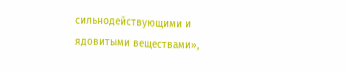сильнодействующими и ядовитыми веществами»,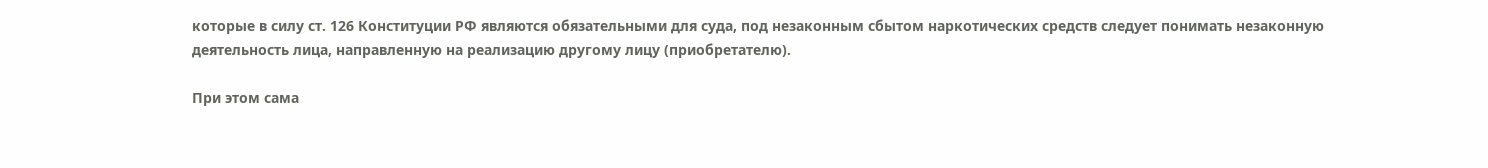которые в силу ст. 126 Конституции РФ являются обязательными для суда, под незаконным сбытом наркотических средств следует понимать незаконную деятельность лица, направленную на реализацию другому лицу (приобретателю).

При этом сама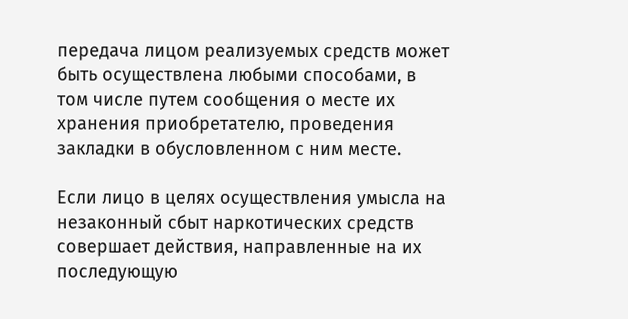передача лицом реализуемых средств может быть осуществлена любыми способами, в том числе путем сообщения о месте их хранения приобретателю, проведения закладки в обусловленном с ним месте.

Если лицо в целях осуществления умысла на незаконный сбыт наркотических средств совершает действия, направленные на их последующую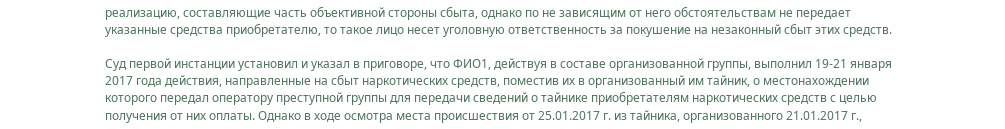реализацию, составляющие часть объективной стороны сбыта, однако по не зависящим от него обстоятельствам не передает указанные средства приобретателю, то такое лицо несет уголовную ответственность за покушение на незаконный сбыт этих средств.

Суд первой инстанции установил и указал в приговоре, что ФИО1, действуя в составе организованной группы, выполнил 19-21 января 2017 года действия, направленные на сбыт наркотических средств, поместив их в организованный им тайник, о местонахождении которого передал оператору преступной группы для передачи сведений о тайнике приобретателям наркотических средств с целью получения от них оплаты. Однако в ходе осмотра места происшествия от 25.01.2017 г. из тайника, организованного 21.01.2017 г.,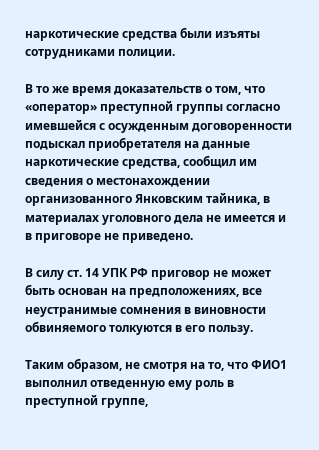наркотические средства были изъяты сотрудниками полиции.

В то же время доказательств о том, что «оператор» преступной группы согласно имевшейся с осужденным договоренности подыскал приобретателя на данные наркотические средства, сообщил им сведения о местонахождении организованного Янковским тайника, в материалах уголовного дела не имеется и в приговоре не приведено.

В силу ст. 14 УПК РФ приговор не может быть основан на предположениях, все неустранимые сомнения в виновности обвиняемого толкуются в его пользу.

Таким образом, не смотря на то, что ФИО1 выполнил отведенную ему роль в преступной группе,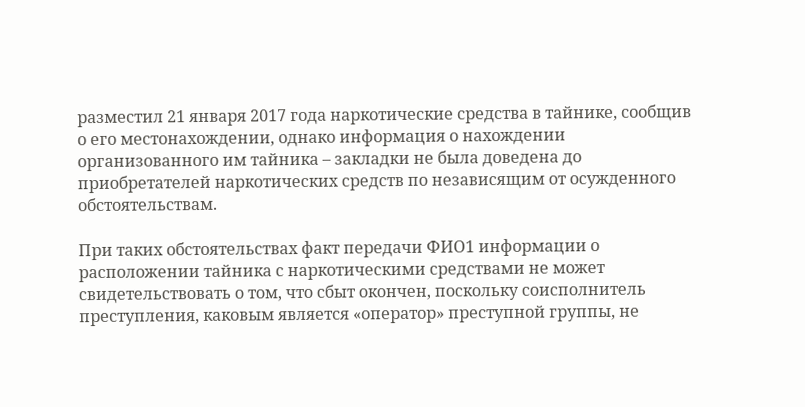разместил 21 января 2017 года наркотические средства в тайнике, сообщив о его местонахождении, однако информация о нахождении организованного им тайника – закладки не была доведена до приобретателей наркотических средств по независящим от осужденного обстоятельствам.

При таких обстоятельствах факт передачи ФИО1 информации о расположении тайника с наркотическими средствами не может свидетельствовать о том, что сбыт окончен, поскольку соисполнитель преступления, каковым является «оператор» преступной группы, не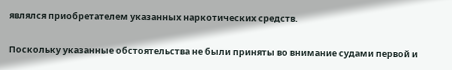являлся приобретателем указанных наркотических средств.

Поскольку указанные обстоятельства не были приняты во внимание судами первой и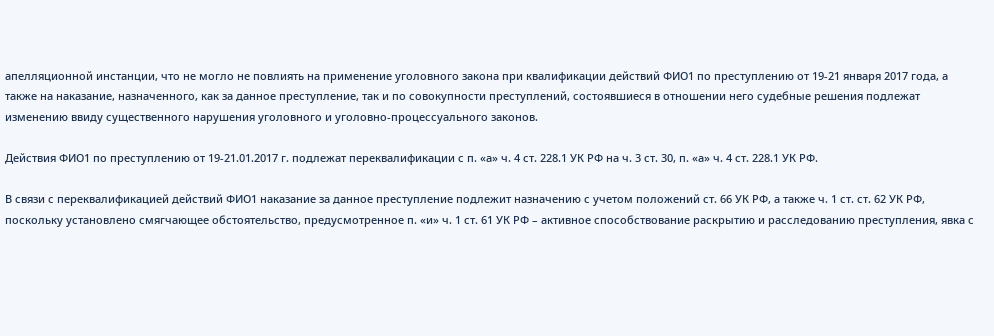апелляционной инстанции, что не могло не повлиять на применение уголовного закона при квалификации действий ФИО1 по преступлению от 19-21 января 2017 года, а также на наказание, назначенного, как за данное преступление, так и по совокупности преступлений, состоявшиеся в отношении него судебные решения подлежат изменению ввиду существенного нарушения уголовного и уголовно-процессуального законов.

Действия ФИО1 по преступлению от 19-21.01.2017 г. подлежат переквалификации с п. «а» ч. 4 ст. 228.1 УК РФ на ч. 3 ст. 30, п. «а» ч. 4 ст. 228.1 УК РФ.

В связи с переквалификацией действий ФИО1 наказание за данное преступление подлежит назначению с учетом положений ст. 66 УК РФ, а также ч. 1 ст. ст. 62 УК РФ, поскольку установлено смягчающее обстоятельство, предусмотренное п. «и» ч. 1 ст. 61 УК РФ – активное способствование раскрытию и расследованию преступления, явка с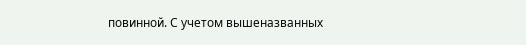повинной. С учетом вышеназванных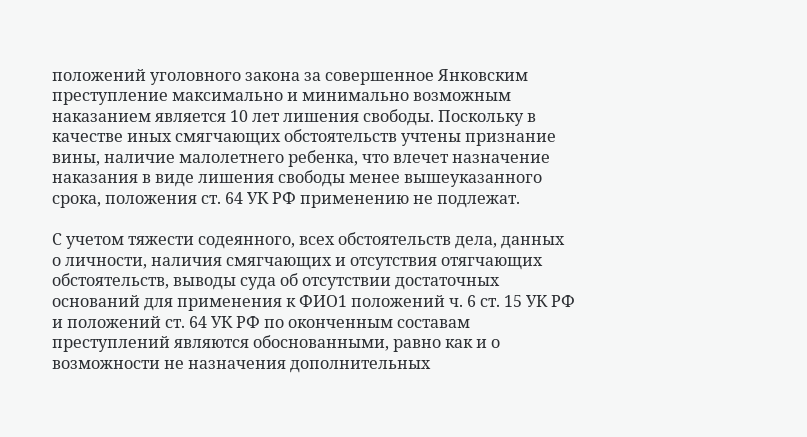положений уголовного закона за совершенное Янковским преступление максимально и минимально возможным наказанием является 10 лет лишения свободы. Поскольку в качестве иных смягчающих обстоятельств учтены признание вины, наличие малолетнего ребенка, что влечет назначение наказания в виде лишения свободы менее вышеуказанного срока, положения ст. 64 УК РФ применению не подлежат.

С учетом тяжести содеянного, всех обстоятельств дела, данных о личности, наличия смягчающих и отсутствия отягчающих обстоятельств, выводы суда об отсутствии достаточных оснований для применения к ФИО1 положений ч. 6 ст. 15 УК РФ и положений ст. 64 УК РФ по оконченным составам преступлений являются обоснованными, равно как и о возможности не назначения дополнительных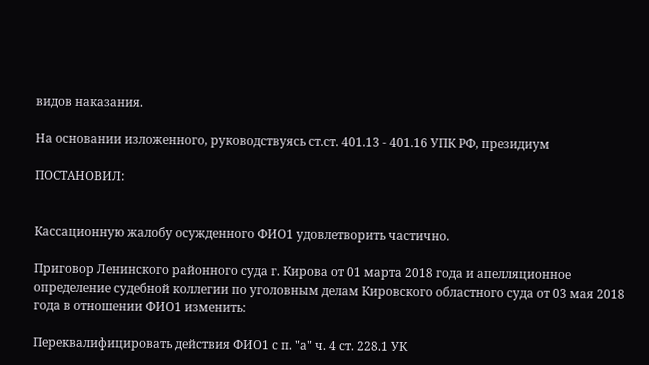видов наказания.

На основании изложенного, руководствуясь ст.ст. 401.13 - 401.16 УПК РФ, президиум

ПОСТАНОВИЛ:


Кассационную жалобу осужденного ФИО1 удовлетворить частично.

Приговор Ленинского районного суда г. Кирова от 01 марта 2018 года и апелляционное определение судебной коллегии по уголовным делам Кировского областного суда от 03 мая 2018 года в отношении ФИО1 изменить:

Переквалифицировать действия ФИО1 с п. "а" ч. 4 ст. 228.1 УК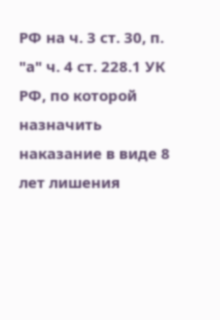РФ на ч. 3 ст. 30, п. "а" ч. 4 ст. 228.1 УК РФ, по которой назначить наказание в виде 8 лет лишения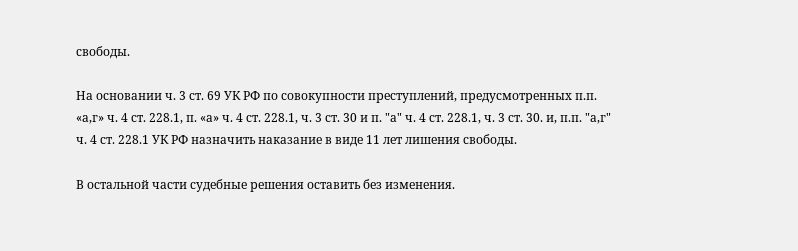свободы.

На основании ч. 3 ст. 69 УК РФ по совокупности преступлений, предусмотренных п.п. «а,г» ч. 4 ст. 228.1, п. «а» ч. 4 ст. 228.1, ч. 3 ст. 30 и п. "а" ч. 4 ст. 228.1, ч. 3 ст. 30. и, п.п. "а,г" ч. 4 ст. 228.1 УК РФ назначить наказание в виде 11 лет лишения свободы.

В остальной части судебные решения оставить без изменения.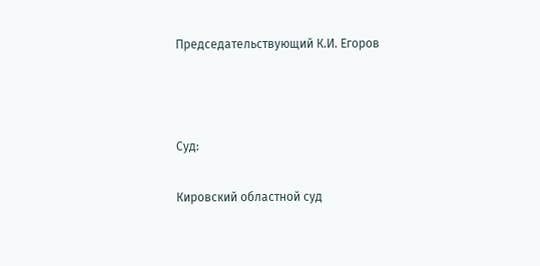Председательствующий К.И. Егоров



Суд:

Кировский областной суд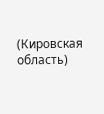(Кировская область)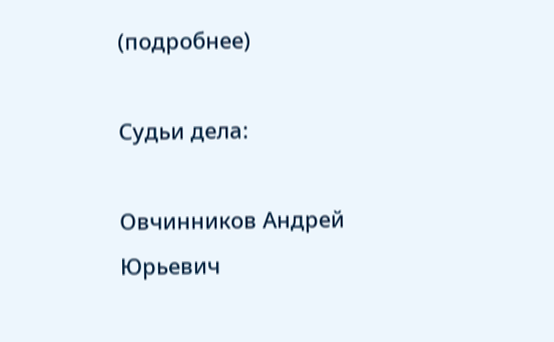(подробнее)

Судьи дела:

Овчинников Андрей Юрьевич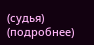(судья) (подробнее)